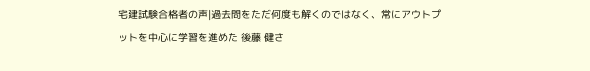宅建試験合格者の声|過去問をただ何度も解くのではなく、常にアウトプットを中心に学習を進めた 後藤 健さ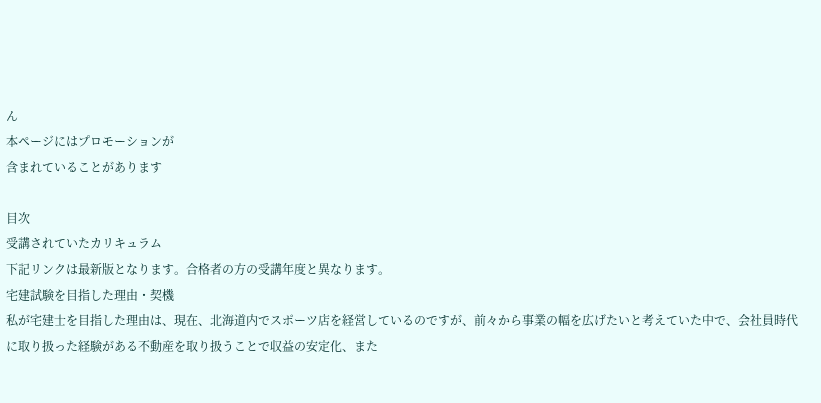ん
本ページにはプロモーションが
含まれていることがあります

目次
受講されていたカリキュラム
下記リンクは最新版となります。合格者の方の受講年度と異なります。
宅建試験を目指した理由・契機
私が宅建士を目指した理由は、現在、北海道内でスポーツ店を経営しているのですが、前々から事業の幅を広げたいと考えていた中で、会社員時代に取り扱った経験がある不動産を取り扱うことで収益の安定化、また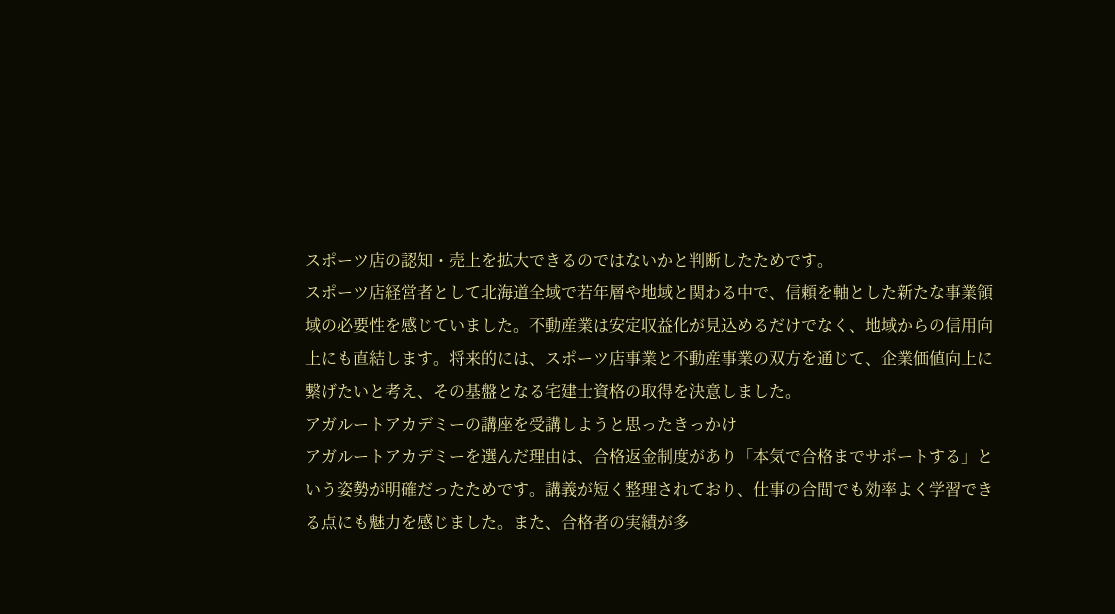スポーツ店の認知・売上を拡大できるのではないかと判断したためです。
スポーツ店経営者として北海道全域で若年層や地域と関わる中で、信頼を軸とした新たな事業領域の必要性を感じていました。不動産業は安定収益化が見込めるだけでなく、地域からの信用向上にも直結します。将来的には、スポーツ店事業と不動産事業の双方を通じて、企業価値向上に繋げたいと考え、その基盤となる宅建士資格の取得を決意しました。
アガルートアカデミーの講座を受講しようと思ったきっかけ
アガルートアカデミーを選んだ理由は、合格返金制度があり「本気で合格までサポートする」という姿勢が明確だったためです。講義が短く整理されており、仕事の合間でも効率よく学習できる点にも魅力を感じました。また、合格者の実績が多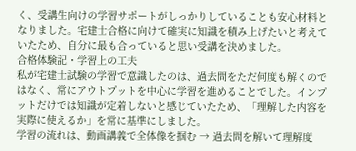く、受講生向けの学習サポートがしっかりしていることも安心材料となりました。宅建士合格に向けて確実に知識を積み上げたいと考えていたため、自分に最も合っていると思い受講を決めました。
合格体験記・学習上の工夫
私が宅建士試験の学習で意識したのは、過去問をただ何度も解くのではなく、常にアウトプットを中心に学習を進めることでした。インプットだけでは知識が定着しないと感じていたため、「理解した内容を実際に使えるか」を常に基準にしました。
学習の流れは、動画講義で全体像を掴む → 過去問を解いて理解度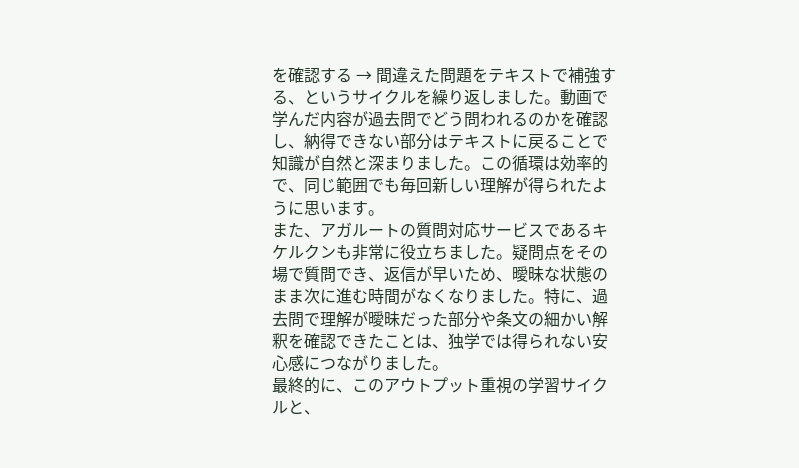を確認する → 間違えた問題をテキストで補強する、というサイクルを繰り返しました。動画で学んだ内容が過去問でどう問われるのかを確認し、納得できない部分はテキストに戻ることで知識が自然と深まりました。この循環は効率的で、同じ範囲でも毎回新しい理解が得られたように思います。
また、アガルートの質問対応サービスであるキケルクンも非常に役立ちました。疑問点をその場で質問でき、返信が早いため、曖昧な状態のまま次に進む時間がなくなりました。特に、過去問で理解が曖昧だった部分や条文の細かい解釈を確認できたことは、独学では得られない安心感につながりました。
最終的に、このアウトプット重視の学習サイクルと、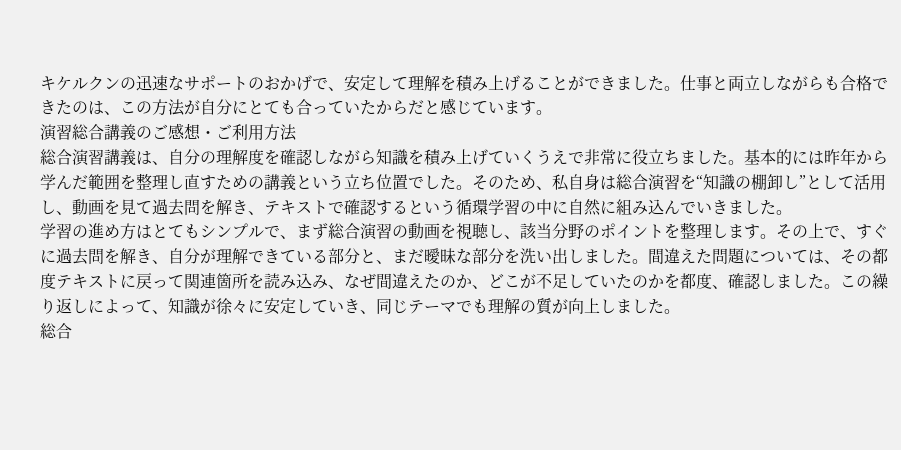キケルクンの迅速なサポートのおかげで、安定して理解を積み上げることができました。仕事と両立しながらも合格できたのは、この方法が自分にとても合っていたからだと感じています。
演習総合講義のご感想・ご利用方法
総合演習講義は、自分の理解度を確認しながら知識を積み上げていくうえで非常に役立ちました。基本的には昨年から学んだ範囲を整理し直すための講義という立ち位置でした。そのため、私自身は総合演習を“知識の棚卸し”として活用し、動画を見て過去問を解き、テキストで確認するという循環学習の中に自然に組み込んでいきました。
学習の進め方はとてもシンプルで、まず総合演習の動画を視聴し、該当分野のポイントを整理します。その上で、すぐに過去問を解き、自分が理解できている部分と、まだ曖昧な部分を洗い出しました。間違えた問題については、その都度テキストに戻って関連箇所を読み込み、なぜ間違えたのか、どこが不足していたのかを都度、確認しました。この繰り返しによって、知識が徐々に安定していき、同じテーマでも理解の質が向上しました。
総合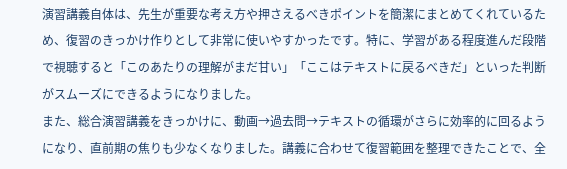演習講義自体は、先生が重要な考え方や押さえるべきポイントを簡潔にまとめてくれているため、復習のきっかけ作りとして非常に使いやすかったです。特に、学習がある程度進んだ段階で視聴すると「このあたりの理解がまだ甘い」「ここはテキストに戻るべきだ」といった判断がスムーズにできるようになりました。
また、総合演習講義をきっかけに、動画→過去問→テキストの循環がさらに効率的に回るようになり、直前期の焦りも少なくなりました。講義に合わせて復習範囲を整理できたことで、全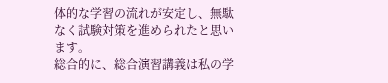体的な学習の流れが安定し、無駄なく試験対策を進められたと思います。
総合的に、総合演習講義は私の学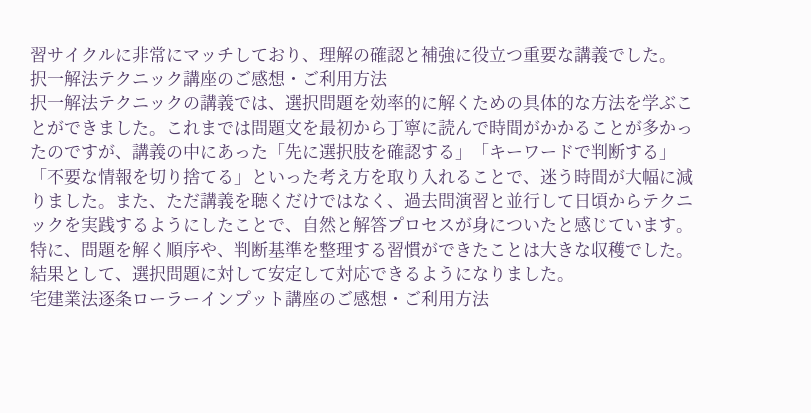習サイクルに非常にマッチしており、理解の確認と補強に役立つ重要な講義でした。
択一解法テクニック講座のご感想・ご利用方法
択一解法テクニックの講義では、選択問題を効率的に解くための具体的な方法を学ぶことができました。これまでは問題文を最初から丁寧に読んで時間がかかることが多かったのですが、講義の中にあった「先に選択肢を確認する」「キーワードで判断する」「不要な情報を切り捨てる」といった考え方を取り入れることで、迷う時間が大幅に減りました。また、ただ講義を聴くだけではなく、過去問演習と並行して日頃からテクニックを実践するようにしたことで、自然と解答プロセスが身についたと感じています。特に、問題を解く順序や、判断基準を整理する習慣ができたことは大きな収穫でした。結果として、選択問題に対して安定して対応できるようになりました。
宅建業法逐条ローラーインプット講座のご感想・ご利用方法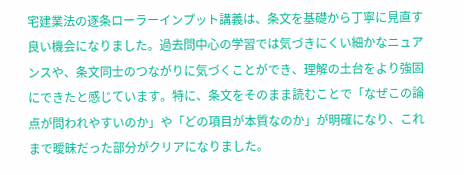宅建業法の逐条ローラーインプット講義は、条文を基礎から丁寧に見直す良い機会になりました。過去問中心の学習では気づきにくい細かなニュアンスや、条文同士のつながりに気づくことができ、理解の土台をより強固にできたと感じています。特に、条文をそのまま読むことで「なぜこの論点が問われやすいのか」や「どの項目が本質なのか」が明確になり、これまで曖昧だった部分がクリアになりました。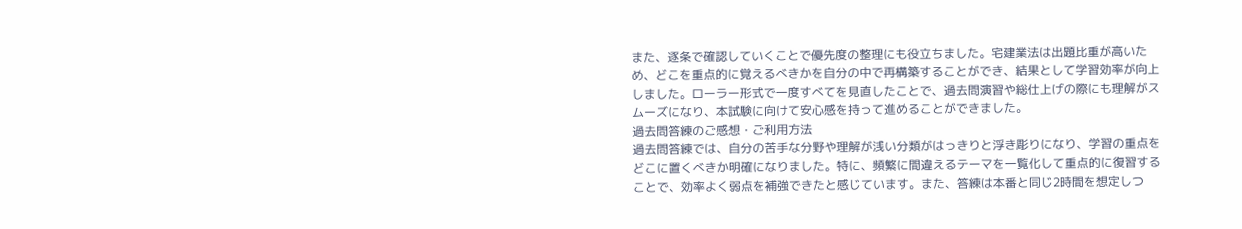また、逐条で確認していくことで優先度の整理にも役立ちました。宅建業法は出題比重が高いため、どこを重点的に覚えるべきかを自分の中で再構築することができ、結果として学習効率が向上しました。ローラー形式で一度すべてを見直したことで、過去問演習や総仕上げの際にも理解がスムーズになり、本試験に向けて安心感を持って進めることができました。
過去問答練のご感想・ご利用方法
過去問答練では、自分の苦手な分野や理解が浅い分類がはっきりと浮き彫りになり、学習の重点をどこに置くべきか明確になりました。特に、頻繁に間違えるテーマを一覧化して重点的に復習することで、効率よく弱点を補強できたと感じています。また、答練は本番と同じ2時間を想定しつ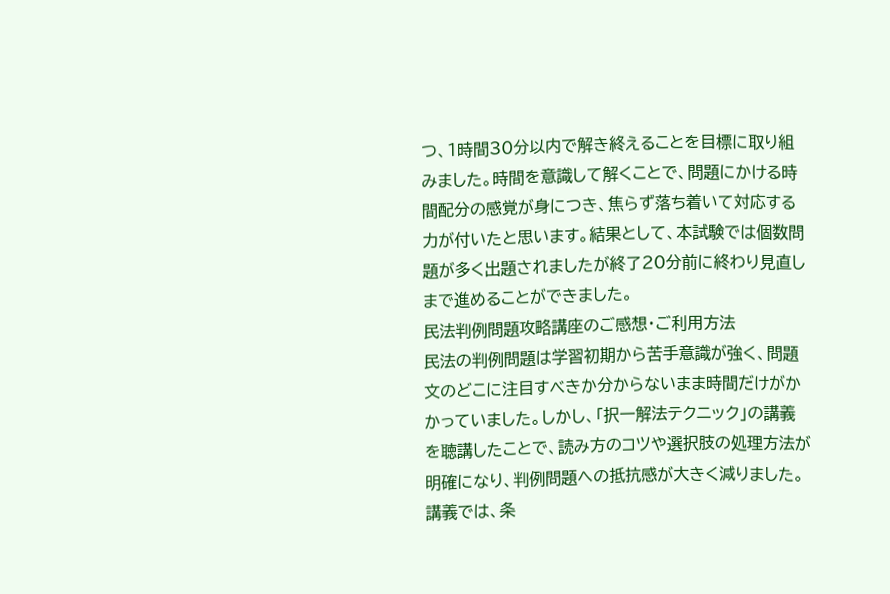つ、1時間30分以内で解き終えることを目標に取り組みました。時間を意識して解くことで、問題にかける時間配分の感覚が身につき、焦らず落ち着いて対応する力が付いたと思います。結果として、本試験では個数問題が多く出題されましたが終了20分前に終わり見直しまで進めることができました。
民法判例問題攻略講座のご感想・ご利用方法
民法の判例問題は学習初期から苦手意識が強く、問題文のどこに注目すべきか分からないまま時間だけがかかっていました。しかし、「択一解法テクニック」の講義を聴講したことで、読み方のコツや選択肢の処理方法が明確になり、判例問題への抵抗感が大きく減りました。講義では、条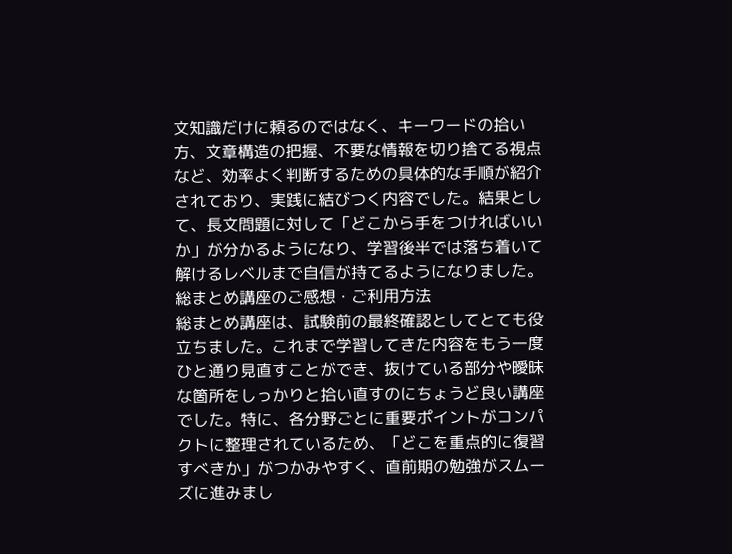文知識だけに頼るのではなく、キーワードの拾い方、文章構造の把握、不要な情報を切り捨てる視点など、効率よく判断するための具体的な手順が紹介されており、実践に結びつく内容でした。結果として、長文問題に対して「どこから手をつければいいか」が分かるようになり、学習後半では落ち着いて解けるレベルまで自信が持てるようになりました。
総まとめ講座のご感想・ご利用方法
総まとめ講座は、試験前の最終確認としてとても役立ちました。これまで学習してきた内容をもう一度ひと通り見直すことができ、抜けている部分や曖昧な箇所をしっかりと拾い直すのにちょうど良い講座でした。特に、各分野ごとに重要ポイントがコンパクトに整理されているため、「どこを重点的に復習すべきか」がつかみやすく、直前期の勉強がスムーズに進みまし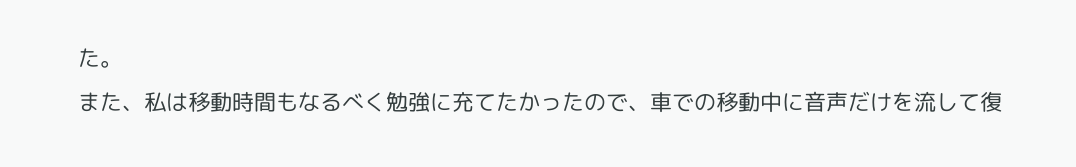た。
また、私は移動時間もなるべく勉強に充てたかったので、車での移動中に音声だけを流して復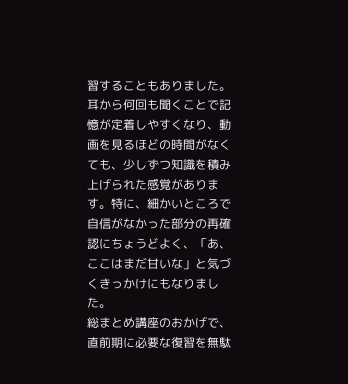習することもありました。耳から何回も聞くことで記憶が定着しやすくなり、動画を見るほどの時間がなくても、少しずつ知識を積み上げられた感覚があります。特に、細かいところで自信がなかった部分の再確認にちょうどよく、「あ、ここはまだ甘いな」と気づくきっかけにもなりました。
総まとめ講座のおかげで、直前期に必要な復習を無駄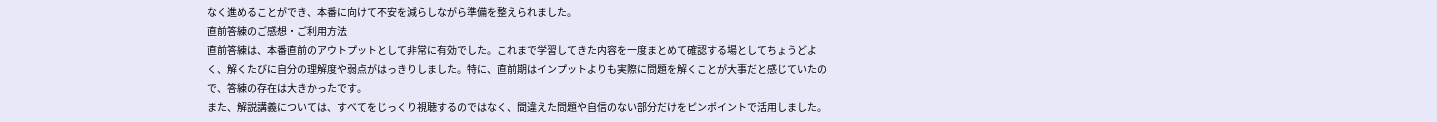なく進めることができ、本番に向けて不安を減らしながら準備を整えられました。
直前答練のご感想・ご利用方法
直前答練は、本番直前のアウトプットとして非常に有効でした。これまで学習してきた内容を一度まとめて確認する場としてちょうどよく、解くたびに自分の理解度や弱点がはっきりしました。特に、直前期はインプットよりも実際に問題を解くことが大事だと感じていたので、答練の存在は大きかったです。
また、解説講義については、すべてをじっくり視聴するのではなく、間違えた問題や自信のない部分だけをピンポイントで活用しました。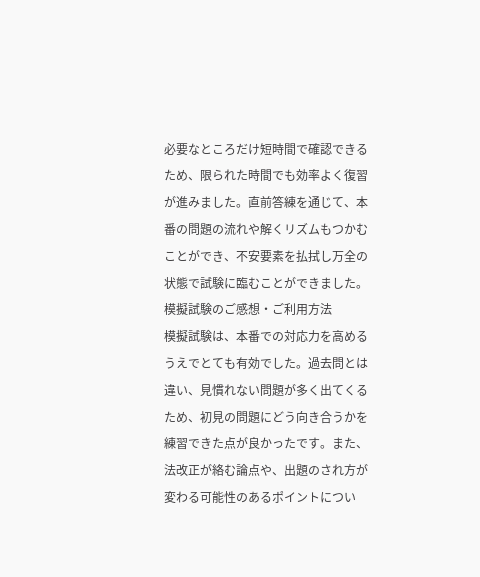必要なところだけ短時間で確認できるため、限られた時間でも効率よく復習が進みました。直前答練を通じて、本番の問題の流れや解くリズムもつかむことができ、不安要素を払拭し万全の状態で試験に臨むことができました。
模擬試験のご感想・ご利用方法
模擬試験は、本番での対応力を高めるうえでとても有効でした。過去問とは違い、見慣れない問題が多く出てくるため、初見の問題にどう向き合うかを練習できた点が良かったです。また、法改正が絡む論点や、出題のされ方が変わる可能性のあるポイントについ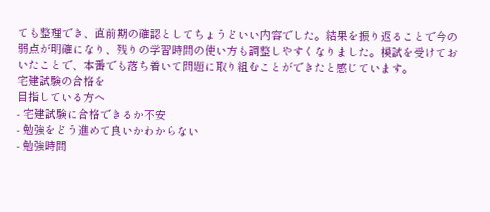ても整理でき、直前期の確認としてちょうどいい内容でした。結果を振り返ることで今の弱点が明確になり、残りの学習時間の使い方も調整しやすくなりました。模試を受けておいたことで、本番でも落ち着いて問題に取り組むことができたと感じています。
宅建試験の合格を
目指している方へ
- 宅建試験に合格できるか不安
- 勉強をどう進めて良いかわからない
- 勉強時間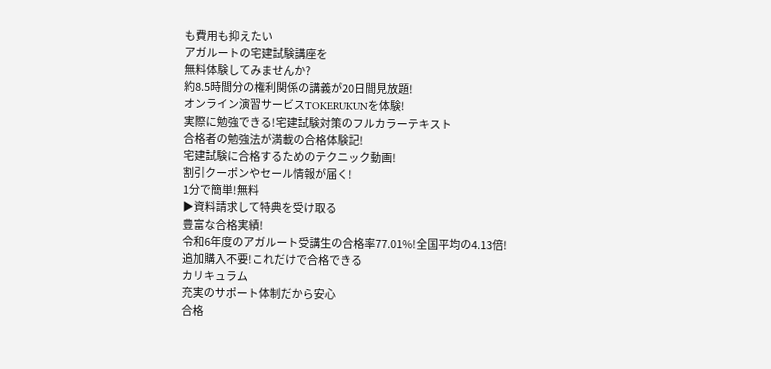も費用も抑えたい
アガルートの宅建試験講座を
無料体験してみませんか?
約8.5時間分の権利関係の講義が20日間見放題!
オンライン演習サービスTOKERUKUNを体験!
実際に勉強できる!宅建試験対策のフルカラーテキスト
合格者の勉強法が満載の合格体験記!
宅建試験に合格するためのテクニック動画!
割引クーポンやセール情報が届く!
1分で簡単!無料
▶資料請求して特典を受け取る
豊富な合格実績!
令和6年度のアガルート受講生の合格率77.01%!全国平均の4.13倍!
追加購入不要!これだけで合格できる
カリキュラム
充実のサポート体制だから安心
合格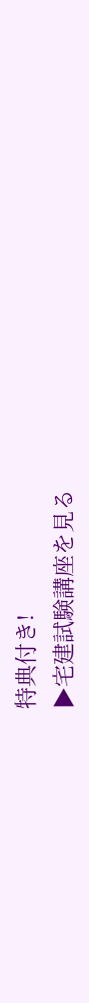特典付き!
▶宅建試験講座を見る